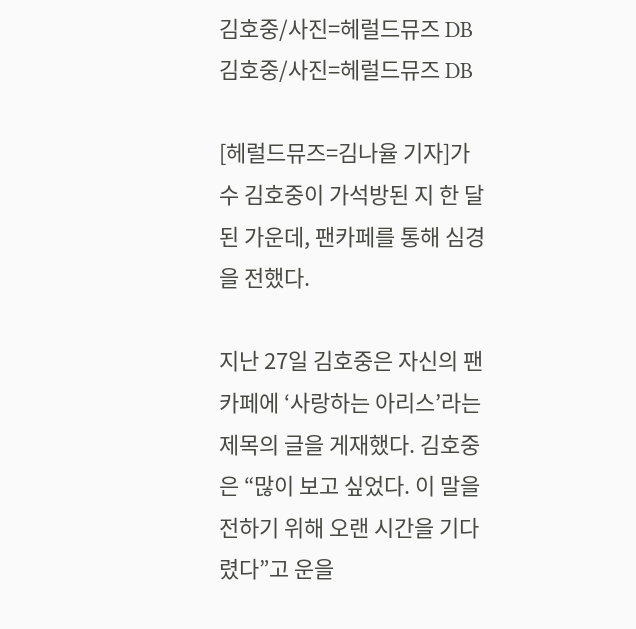김호중/사진=헤럴드뮤즈 DB
김호중/사진=헤럴드뮤즈 DB

[헤럴드뮤즈=김나율 기자]가수 김호중이 가석방된 지 한 달 된 가운데, 팬카페를 통해 심경을 전했다.

지난 27일 김호중은 자신의 팬카페에 ‘사랑하는 아리스’라는 제목의 글을 게재했다. 김호중은 “많이 보고 싶었다. 이 말을 전하기 위해 오랜 시간을 기다렸다”고 운을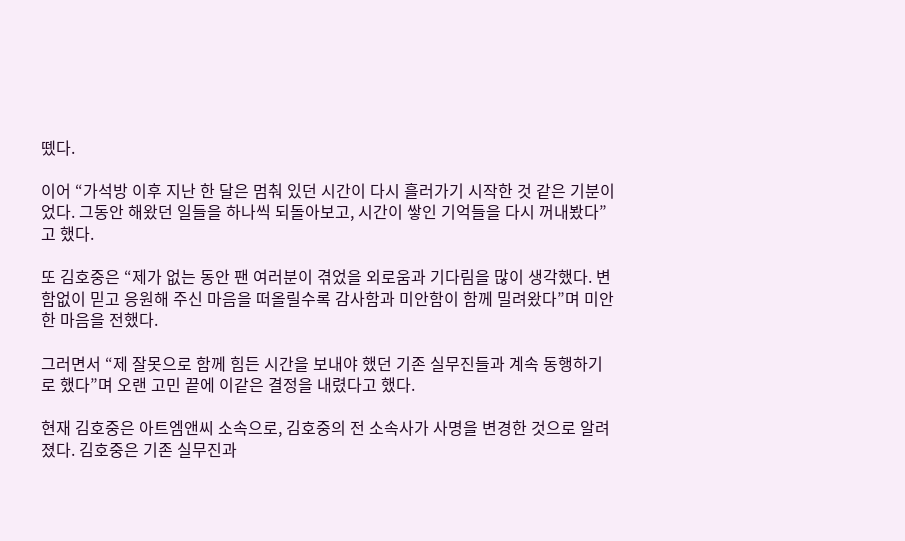뗐다.

이어 “가석방 이후 지난 한 달은 멈춰 있던 시간이 다시 흘러가기 시작한 것 같은 기분이었다. 그동안 해왔던 일들을 하나씩 되돌아보고, 시간이 쌓인 기억들을 다시 꺼내봤다”고 했다.

또 김호중은 “제가 없는 동안 팬 여러분이 겪었을 외로움과 기다림을 많이 생각했다. 변함없이 믿고 응원해 주신 마음을 떠올릴수록 감사함과 미안함이 함께 밀려왔다”며 미안한 마음을 전했다.

그러면서 “제 잘못으로 함께 힘든 시간을 보내야 했던 기존 실무진들과 계속 동행하기로 했다”며 오랜 고민 끝에 이같은 결정을 내렸다고 했다.

현재 김호중은 아트엠앤씨 소속으로, 김호중의 전 소속사가 사명을 변경한 것으로 알려졌다. 김호중은 기존 실무진과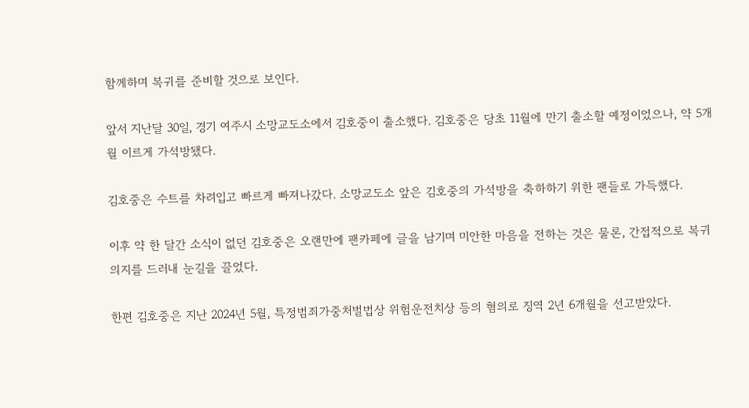함께하며 복귀를 준비할 것으로 보인다.

앞서 지난달 30일, 경기 여주시 소망교도소에서 김호중이 출소했다. 김호중은 당초 11월에 만기 출소할 예정이었으나, 약 5개월 이르게 가석방됐다.

김호중은 수트를 차려입고 빠르게 빠져나갔다. 소망교도소 앞은 김호중의 가석방을 축하하기 위한 팬들로 가득했다.

이후 약 한 달간 소식이 없던 김호중은 오랜만에 팬카페에 글을 남기며 미안한 마음을 전하는 것은 물론, 간접적으로 복귀 의지를 드러내 눈길을 끌었다.

한편 김호중은 지난 2024년 5월, 특정범죄가중처벌법상 위험운전치상 등의 혐의로 징역 2년 6개월을 선고받았다.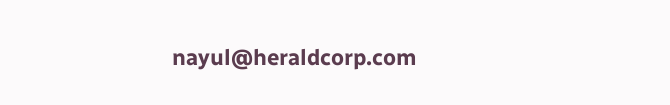nayul@heraldcorp.com